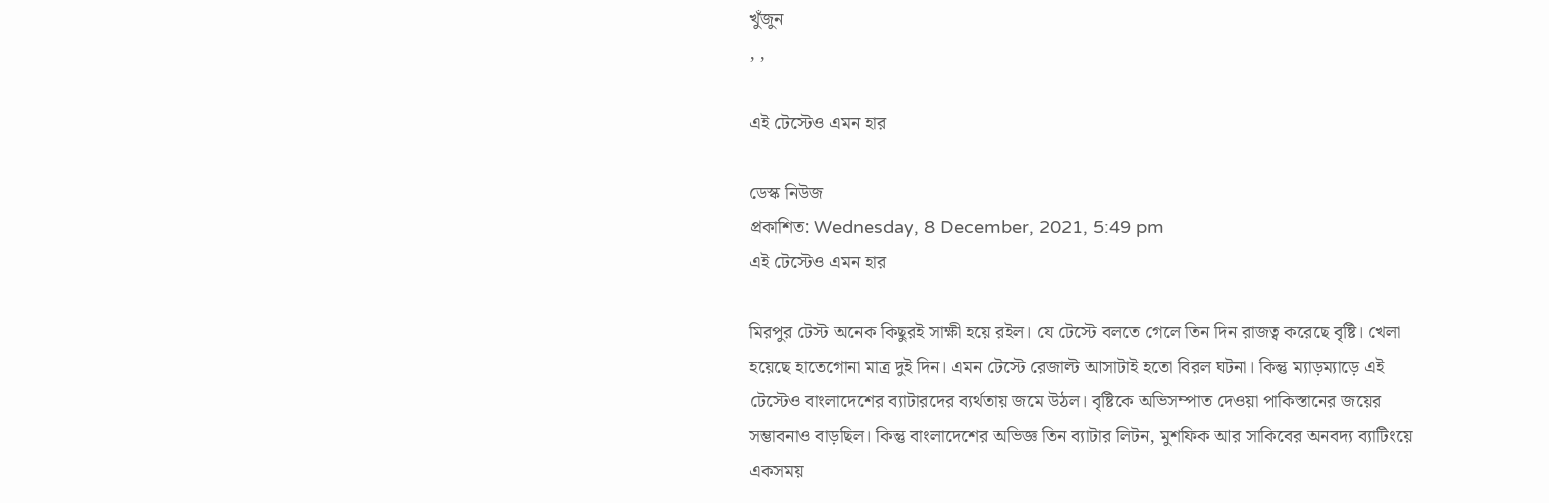খুঁজুন
, ,

এই টেস্টেও এমন হার

ডেস্ক নিউজ
প্রকাশিত: Wednesday, 8 December, 2021, 5:49 pm
এই টেস্টেও এমন হার

মিরপুর টেস্ট অনেক কিছুরই সাক্ষী হয়ে রইল। যে টেস্টে বলতে গেলে তিন দিন রাজত্ব করেছে বৃষ্টি। খেলা হয়েছে হাতেগোনা মাত্র দুই দিন। এমন টেস্টে রেজাল্ট আসাটাই হতো বিরল ঘটনা। কিন্তু ম্যাড়ম্যাড়ে এই টেস্টেও বাংলাদেশের ব্যাটারদের ব্যর্থতায় জমে উঠল। বৃষ্টিকে অভিসম্পাত দেওয়া পাকিস্তানের জয়ের সম্ভাবনাও বাড়ছিল। কিন্তু বাংলাদেশের অভিজ্ঞ তিন ব্যাটার লিটন, মুশফিক আর সাকিবের অনবদ্য ব্যাটিংয়ে একসময়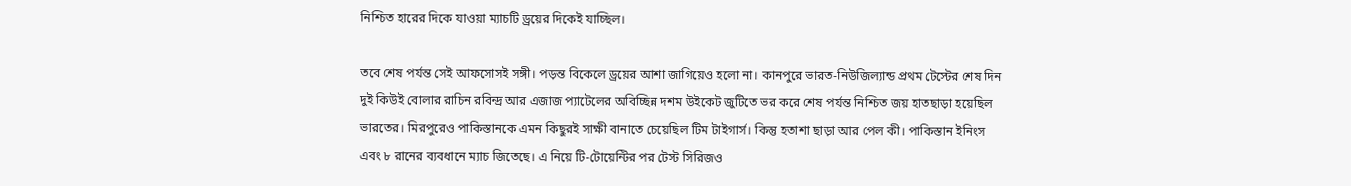নিশ্চিত হারের দিকে যাওয়া ম্যাচটি ড্রয়ের দিকেই যাচ্ছিল।

তবে শেষ পর্যন্ত সেই আফসোসই সঙ্গী। পড়ন্ত বিকেলে ড্রয়ের আশা জাগিয়েও হলো না। কানপুরে ভারত-নিউজিল্যান্ড প্রথম টেস্টের শেষ দিন দুই কিউই বোলার রাচিন রবিন্দ্র আর এজাজ প্যাটেলের অবিচ্ছিন্ন দশম উইকেট জুটিতে ভর করে শেষ পর্যন্ত নিশ্চিত জয় হাতছাড়া হয়েছিল ভারতের। মিরপুরেও পাকিস্তানকে এমন কিছুরই সাক্ষী বানাতে চেয়েছিল টিম টাইগার্স। কিন্তু হতাশা ছাড়া আর পেল কী। পাকিস্তান ইনিংস এবং ৮ রানের ব্যবধানে ম্যাচ জিতেছে। এ নিয়ে টি-টোয়েন্টির পর টেস্ট সিরিজও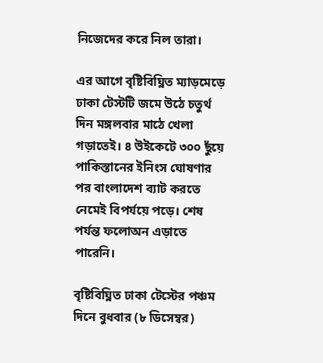নিজেদের করে নিল তারা।

এর আগে বৃষ্টিবিঘ্নিত ম্যাড়মেড়ে ঢাকা টেস্টটি জমে উঠে চতুর্থ দিন মঙ্গলবার মাঠে খেলা গড়াতেই। ৪ উইকেটে ৩০০ ছুঁয়ে পাকিস্তানের ইনিংস ঘোষণার পর বাংলাদেশ ব্যাট করতে নেমেই বিপর্যয়ে পড়ে। শেষ পর্যন্ত ফলোঅন এড়াতে পারেনি।

বৃষ্টিবিঘ্নিত ঢাকা টেস্টের পঞ্চম দিনে বুধবার (৮ ডিসেম্বর)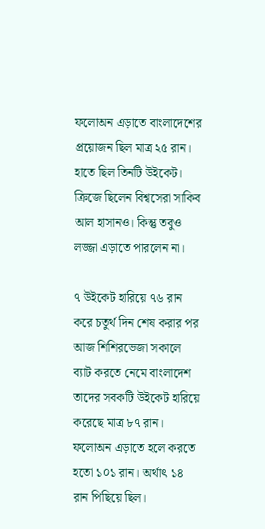ফলোঅন এড়াতে বাংলাদেশের প্রয়োজন ছিল মাত্র ২৫ রান। হাতে ছিল তিনটি উইকেট। ক্রিজে ছিলেন বিশ্বসেরা সাকিব আল হাসানও। কিন্তু তবুও লজ্জা এড়াতে পারলেন না।

৭ উইকেট হারিয়ে ৭৬ রান করে চতুর্থ দিন শেষ করার পর আজ শিশিরভেজা সকালে ব্যাট করতে নেমে বাংলাদেশ তাদের সবকটি উইকেট হারিয়ে করেছে মাত্র ৮৭ রান। ফলোঅন এড়াতে হলে করতে হতো ১০১ রান। অর্থাৎ ১৪ রান পিছিয়ে ছিল।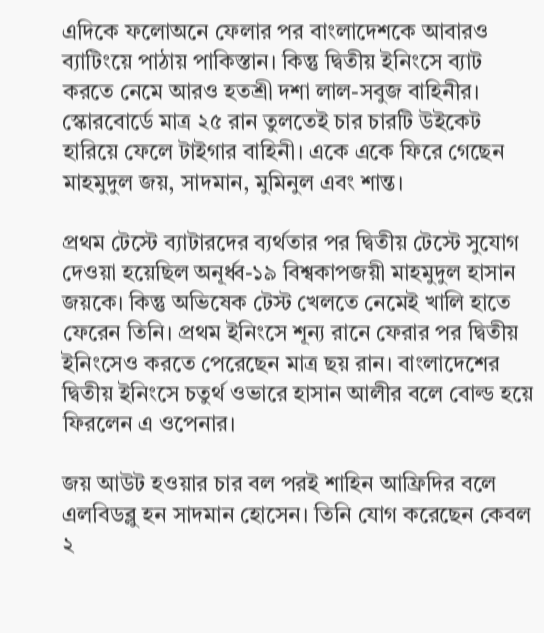এদিকে ফলোঅনে ফেলার পর বাংলাদেশকে আবারও ব্যাটিংয়ে পাঠায় পাকিস্তান। কিন্তু দ্বিতীয় ইনিংসে ব্যাট করতে নেমে আরও হতশ্রী দশা লাল-সবুজ বাহিনীর। স্কোরবোর্ডে মাত্র ২৫ রান তুলতেই চার চারটি উইকেট হারিয়ে ফেলে টাইগার বাহিনী। একে একে ফিরে গেছেন মাহমুদুল জয়, সাদমান, মুমিনুল এবং শান্ত।

প্রথম টেস্টে ব্যাটারদের ব্যর্থতার পর দ্বিতীয় টেস্টে সুযোগ দেওয়া হয়েছিল অনূর্ধ্ব-১৯ বিশ্বকাপজয়ী মাহমুদুল হাসান জয়কে। কিন্তু অভিষেক টেস্ট খেলতে নেমেই খালি হাতে ফেরেন তিনি। প্রথম ইনিংসে শূন্য রানে ফেরার পর দ্বিতীয় ইনিংসেও করতে পেরেছেন মাত্র ছয় রান। বাংলাদেশের দ্বিতীয় ইনিংসে চতুর্থ ওভারে হাসান আলীর বলে বোল্ড হয়ে ফিরলেন এ ওপেনার।

জয় আউট হওয়ার চার বল পরই শাহিন আফ্রিদির বলে এলবিডব্লু হন সাদমান হোসেন। তিনি যোগ করেছেন কেবল ২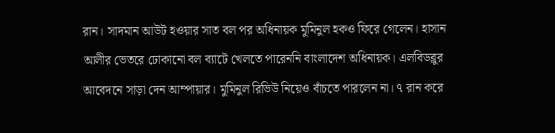রান। সাদমান আউট হওয়ার সাত বল পর অধিনায়ক মুমিনুল হকও ফিরে গেলেন। হাসান আলীর ভেতরে ঢোকানো বল ব্যাটে খেলতে পারেননি বাংলাদেশ অধিনায়ক। এলবিডব্লুর আবেদনে সাড়া দেন আম্পায়ার। মুমিনুল রিভিউ নিয়েও বাঁচতে পারলেন না। ৭ রান করে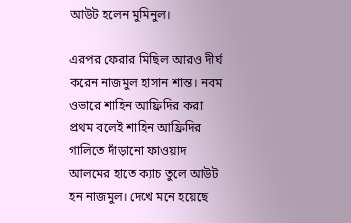আউট হলেন মুমিনুল।

এরপর ফেরার মিছিল আরও দীর্ঘ করেন নাজমুল হাসান শান্ত। নবম ওভারে শাহিন আফ্রিদির করা প্রথম বলেই শাহিন আফ্রিদির গালিতে দাঁড়ানো ফাওয়াদ আলমের হাতে ক্যাচ তুলে আউট হন নাজমুল। দেখে মনে হয়েছে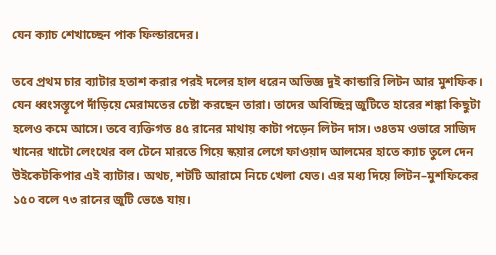যেন ক্যাচ শেখাচ্ছেন পাক ফিল্ডারদের।

তবে প্রথম চার ব্যাটার হতাশ করার পরই দলের হাল ধরেন অভিজ্ঞ দুই কান্ডারি লিটন আর মুশফিক। যেন ধ্বংসস্তূপে দাঁড়িয়ে মেরামতের চেষ্টা করছেন তারা। তাদের অবিচ্ছিন্ন জুটিতে হারের শঙ্কা কিছুটা হলেও কমে আসে। তবে ব্যক্তিগত ৪৫ রানের মাথায় কাটা পড়েন লিটন দাস। ৩৪তম ওভারে সাজিদ খানের খাটো লেংথের বল টেনে মারতে গিয়ে স্কয়ার লেগে ফাওয়াদ আলমের হাতে ক্যাচ তুলে দেন উইকেটকিপার এই ব্যাটার। অথচ, শটটি আরামে নিচে খেলা যেত। এর মধ্য দিয়ে লিটন–মুশফিকের ১৫০ বলে ৭৩ রানের জুটি ভেঙে যায়।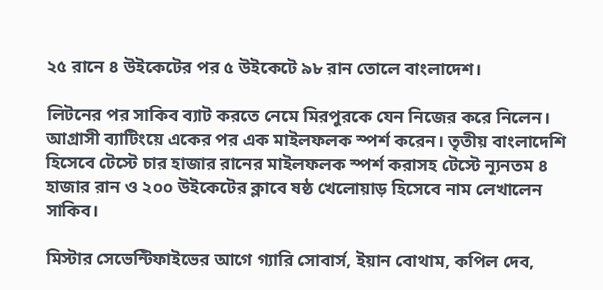২৫ রানে ৪ উইকেটের পর ৫ উইকেটে ৯৮ রান তোলে বাংলাদেশ।

লিটনের পর সাকিব ব্যাট করতে নেমে মিরপুরকে যেন নিজের করে নিলেন। আগ্রাসী ব্যাটিংয়ে একের পর এক মাইলফলক স্পর্শ করেন। তৃতীয় বাংলাদেশি হিসেবে টেস্টে চার হাজার রানের মাইলফলক স্পর্শ করাসহ টেস্টে ন্যূনতম ৪ হাজার রান ও ২০০ উইকেটের ক্লাবে ষষ্ঠ খেলোয়াড় হিসেবে নাম লেখালেন সাকিব।

মিস্টার সেভেন্টিফাইভের আগে গ্যারি সোবার্স, ইয়ান বোথাম, কপিল দেব,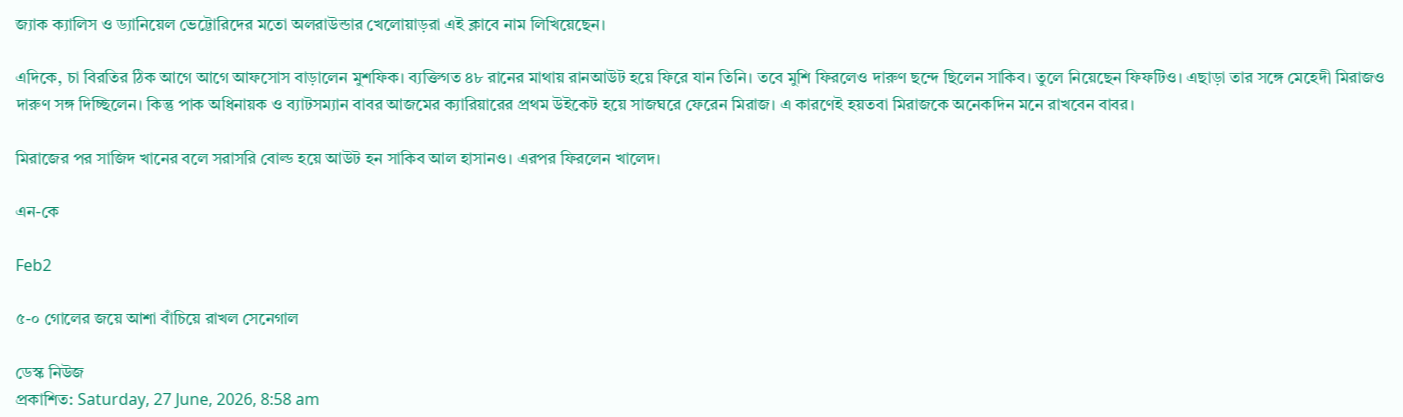জ্যাক ক্যালিস ও ড্যানিয়েল ভেট্টোরিদের মতো অলরাউন্ডার খেলোয়াড়রা এই ক্লাবে নাম লিখিয়েছেন।

এদিকে, চা বিরতির ঠিক আগে আগে আফসোস বাড়ালেন মুশফিক। ব্যক্তিগত ৪৮ রানের মাথায় রানআউট হয়ে ফিরে যান তিনি। তবে মুশি ফিরলেও দারুণ ছন্দে ছিলেন সাকিব। তুলে নিয়েছেন ফিফটিও। এছাড়া তার সঙ্গে মেহেদী মিরাজও দারুণ সঙ্গ দিচ্ছিলেন। কিন্তু পাক অধিনায়ক ও ব্যাটসম্যান বাবর আজমের ক্যারিয়ারের প্রথম উইকেট হয়ে সাজঘরে ফেরেন মিরাজ। এ কারণেই হয়তবা মিরাজকে অনেকদিন মনে রাখবেন বাবর।

মিরাজের পর সাজিদ খানের বলে সরাসরি বোল্ড হয়ে আউট হন সাকিব আল হাসানও। এরপর ফিরলেন খালেদ।

এন-কে

Feb2

৫-০ গোলের জয়ে আশা বাঁচিয়ে রাখল সেনেগাল

ডেস্ক নিউজ
প্রকাশিত: Saturday, 27 June, 2026, 8:58 am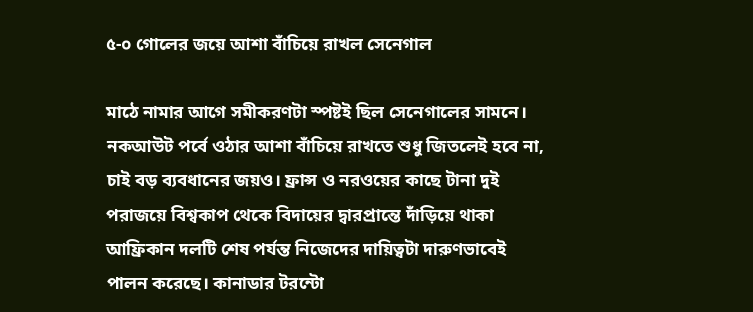৫-০ গোলের জয়ে আশা বাঁচিয়ে রাখল সেনেগাল

মাঠে নামার আগে সমীকরণটা স্পষ্টই ছিল সেনেগালের সামনে। নকআউট পর্বে ওঠার আশা বাঁচিয়ে রাখতে শুধু জিতলেই হবে না, চাই বড় ব্যবধানের জয়ও। ফ্রান্স ও নরওয়ের কাছে টানা দুই পরাজয়ে বিশ্বকাপ থেকে বিদায়ের দ্বারপ্রান্তে দাঁড়িয়ে থাকা আফ্রিকান দলটি শেষ পর্যন্ত নিজেদের দায়িত্বটা দারুণভাবেই পালন করেছে। কানাডার টরন্টো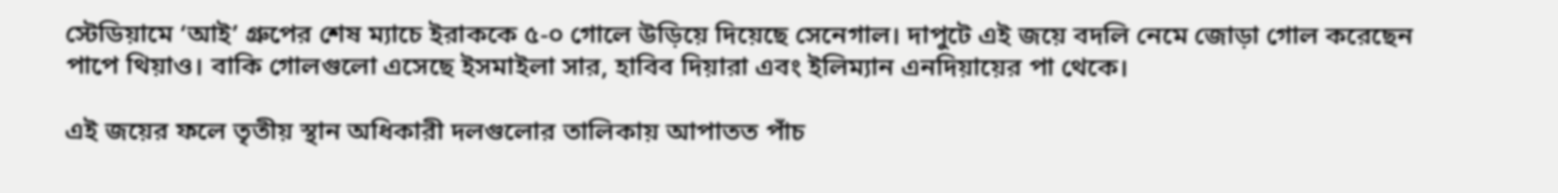স্টেডিয়ামে ‘আই’ গ্রুপের শেষ ম্যাচে ইরাককে ৫-০ গোলে উড়িয়ে দিয়েছে সেনেগাল। দাপুটে এই জয়ে বদলি নেমে জোড়া গোল করেছেন পাপে থিয়াও। বাকি গোলগুলো এসেছে ইসমাইলা সার, হাবিব দিয়ারা এবং ইলিম্যান এনদিয়ায়ের পা থেকে।

এই জয়ের ফলে তৃতীয় স্থান অধিকারী দলগুলোর তালিকায় আপাতত পাঁচ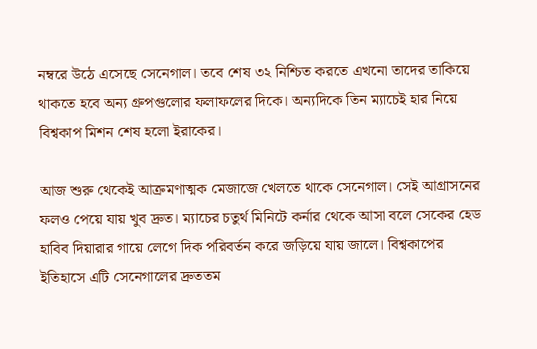নম্বরে উঠে এসেছে সেনেগাল। তবে শেষ ৩২ নিশ্চিত করতে এখনো তাদের তাকিয়ে থাকতে হবে অন্য গ্রুপগুলোর ফলাফলের দিকে। অন্যদিকে তিন ম্যাচেই হার নিয়ে বিশ্বকাপ মিশন শেষ হলো ইরাকের।

আজ শুরু থেকেই আক্রমণাত্মক মেজাজে খেলতে থাকে সেনেগাল। সেই আগ্রাসনের ফলও পেয়ে যায় খুব দ্রুত। ম্যাচের চতুর্থ মিনিটে কর্নার থেকে আসা বলে সেকের হেড হাবিব দিয়ারার গায়ে লেগে দিক পরিবর্তন করে জড়িয়ে যায় জালে। বিশ্বকাপের ইতিহাসে এটি সেনেগালের দ্রুততম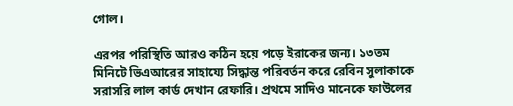গোল।

এরপর পরিস্থিতি আরও কঠিন হয়ে পড়ে ইরাকের জন্য। ১৩তম মিনিটে ভিএআরের সাহায্যে সিদ্ধান্ত পরিবর্তন করে রেবিন সুলাকাকে সরাসরি লাল কার্ড দেখান রেফারি। প্রথমে সাদিও মানেকে ফাউলের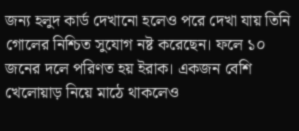জন্য হলুদ কার্ড দেখানো হলেও পরে দেখা যায় তিনি গোলের নিশ্চিত সুযোগ নষ্ট করেছেন। ফলে ১০ জনের দলে পরিণত হয় ইরাক। একজন বেশি খেলোয়াড় নিয়ে মাঠে থাকলেও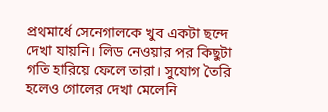প্রথমার্ধে সেনেগালকে খুব একটা ছন্দে দেখা যায়নি। লিড নেওয়ার পর কিছুটা গতি হারিয়ে ফেলে তারা। সুযোগ তৈরি হলেও গোলের দেখা মেলেনি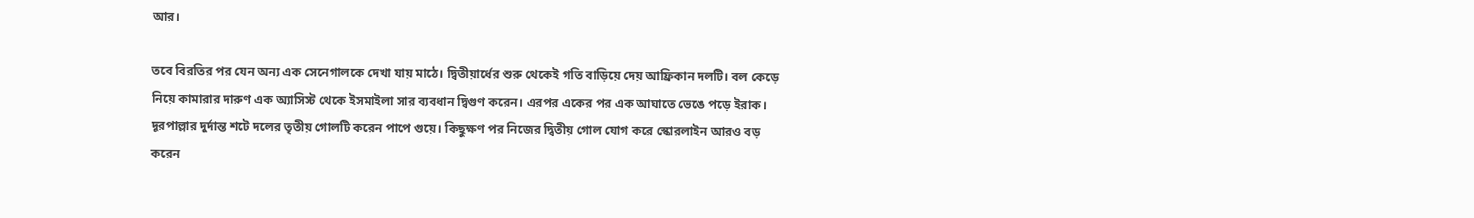আর।

তবে বিরতির পর যেন অন্য এক সেনেগালকে দেখা যায় মাঠে। দ্বিতীয়ার্ধের শুরু থেকেই গতি বাড়িয়ে দেয় আফ্রিকান দলটি। বল কেড়ে নিয়ে কামারার দারুণ এক অ্যাসিস্ট থেকে ইসমাইলা সার ব্যবধান দ্বিগুণ করেন। এরপর একের পর এক আঘাতে ভেঙে পড়ে ইরাক। দূরপাল্লার দুর্দান্ত শটে দলের তৃতীয় গোলটি করেন পাপে গুয়ে। কিছুক্ষণ পর নিজের দ্বিতীয় গোল যোগ করে স্কোরলাইন আরও বড় করেন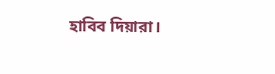হাবিব দিয়ারা।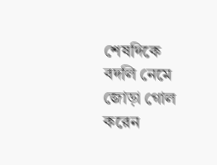শেষদিকে বদলি নেমে জোড়া গোল করেন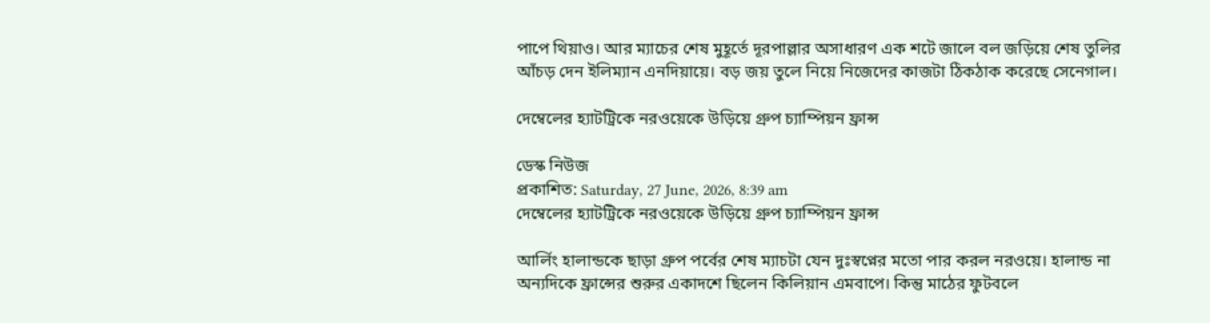পাপে থিয়াও। আর ম্যাচের শেষ মুহূর্তে দূরপাল্লার অসাধারণ এক শটে জালে বল জড়িয়ে শেষ তুলির আঁচড় দেন ইলিম্যান এনদিয়ায়ে। বড় জয় তুলে নিয়ে নিজেদের কাজটা ঠিকঠাক করেছে সেনেগাল।

দেম্বেলের হ্যাটট্রিকে নরওয়েকে উড়িয়ে গ্রুপ চ্যাম্পিয়ন ফ্রান্স

ডেস্ক নিউজ
প্রকাশিত: Saturday, 27 June, 2026, 8:39 am
দেম্বেলের হ্যাটট্রিকে নরওয়েকে উড়িয়ে গ্রুপ চ্যাম্পিয়ন ফ্রান্স

আর্লিং হালান্ডকে ছাড়া গ্রুপ পর্বের শেষ ম্যাচটা যেন দুঃস্বপ্নের মতো পার করল নরওয়ে। হালান্ড না অন্যদিকে ফ্রান্সের শুরুর একাদশে ছিলেন কিলিয়ান এমবাপে। কিন্তু মাঠের ফুটবলে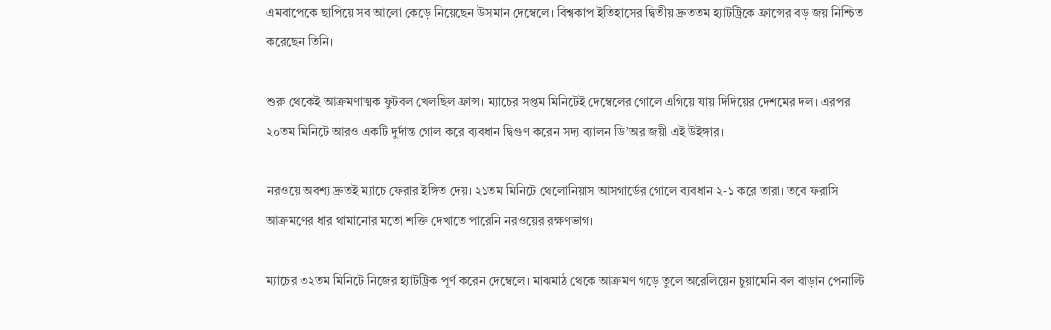এমবাপেকে ছাপিয়ে সব আলো কেড়ে নিয়েছেন উসমান দেম্বেলে। বিশ্বকাপ ইতিহাসের দ্বিতীয় দ্রুততম হ্যাটট্রিকে ফ্রান্সের বড় জয় নিশ্চিত করেছেন তিনি।

শুরু থেকেই আক্রমণাত্মক ফুটবল খেলছিল ফ্রান্স। ম্যাচের সপ্তম মিনিটেই দেম্বেলের গোলে এগিয়ে যায় দিদিয়ের দেশমের দল। এরপর ২০তম মিনিটে আরও একটি দুর্দান্ত গোল করে ব্যবধান দ্বিগুণ করেন সদ্য ব্যালন ডি’অর জয়ী এই উইঙ্গার।

নরওয়ে অবশ্য দ্রুতই ম্যাচে ফেরার ইঙ্গিত দেয়। ২১তম মিনিটে থেলোনিয়াস আসগার্ডের গোলে ব্যবধান ২-১ করে তারা। তবে ফরাসি আক্রমণের ধার থামানোর মতো শক্তি দেখাতে পারেনি নরওয়ের রক্ষণভাগ।

ম্যাচের ৩২তম মিনিটে নিজের হ্যাটট্রিক পূর্ণ করেন দেম্বেলে। মাঝমাঠ থেকে আক্রমণ গড়ে তুলে অরেলিয়েন চুয়ামেনি বল বাড়ান পেনাল্টি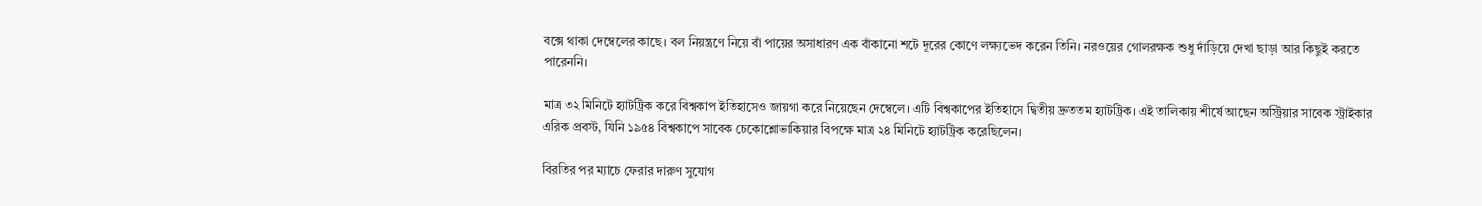বক্সে থাকা দেম্বেলের কাছে। বল নিয়ন্ত্রণে নিয়ে বাঁ পায়ের অসাধারণ এক বাঁকানো শটে দূরের কোণে লক্ষ্যভেদ করেন তিনি। নরওয়ের গোলরক্ষক শুধু দাঁড়িয়ে দেখা ছাড়া আর কিছুই করতে পারেননি।

মাত্র ৩২ মিনিটে হ্যাটট্রিক করে বিশ্বকাপ ইতিহাসেও জায়গা করে নিয়েছেন দেম্বেলে। এটি বিশ্বকাপের ইতিহাসে দ্বিতীয় দ্রুততম হ্যাটট্রিক। এই তালিকায় শীর্ষে আছেন অস্ট্রিয়ার সাবেক স্ট্রাইকার এরিক প্রবস্ট, যিনি ১৯৫৪ বিশ্বকাপে সাবেক চেকোশ্লোভাকিয়ার বিপক্ষে মাত্র ২৪ মিনিটে হ্যাটট্রিক করেছিলেন।

বিরতির পর ম্যাচে ফেরার দারুণ সুযোগ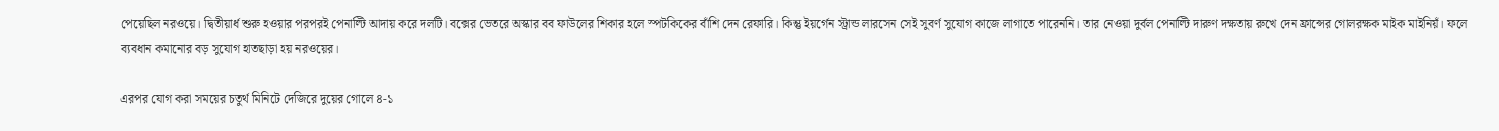পেয়েছিল নরওয়ে। দ্বিতীয়ার্ধ শুরু হওয়ার পরপরই পেনাল্টি আদায় করে দলটি। বক্সের ভেতরে অস্কার বব ফাউলের শিকার হলে স্পটকিকের বাঁশি দেন রেফারি। কিন্তু ইয়র্গেন স্ট্রান্ড লারসেন সেই সুবর্ণ সুযোগ কাজে লাগাতে পারেননি। তার নেওয়া দুর্বল পেনাল্টি দারুণ দক্ষতায় রুখে দেন ফ্রান্সের গোলরক্ষক মাইক মাইনিয়ঁ। ফলে ব্যবধান কমানোর বড় সুযোগ হাতছাড়া হয় নরওয়ের।

এরপর যোগ করা সময়ের চতুর্থ মিনিটে দেজিরে দুয়ের গোলে ৪-১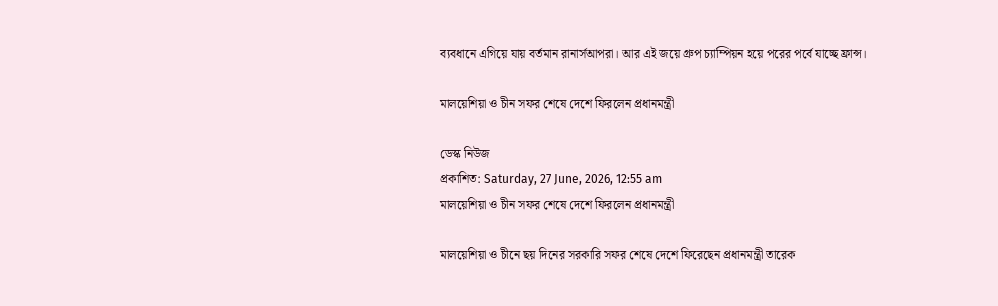ব্যবধানে এগিয়ে যায় বর্তমান রানার্সআপরা। আর এই জয়ে গ্রুপ চ্যাম্পিয়ন হয়ে পরের পর্বে যাচ্ছে ফ্রান্স।

মালয়েশিয়া ও চীন সফর শেষে দেশে ফিরলেন প্রধানমন্ত্রী

ডেস্ক নিউজ
প্রকাশিত: Saturday, 27 June, 2026, 12:55 am
মালয়েশিয়া ও চীন সফর শেষে দেশে ফিরলেন প্রধানমন্ত্রী

মালয়েশিয়া ও চীনে ছয় দিনের সরকারি সফর শেষে দেশে ফিরেছেন প্রধানমন্ত্রী তারেক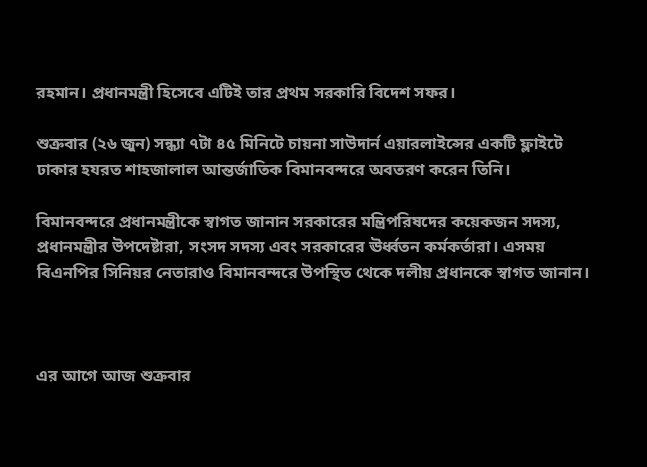রহমান। প্রধানমন্ত্রী হিসেবে এটিই তার প্রথম সরকারি বিদেশ সফর।

শুক্রবার (২৬ জুন) সন্ধ্যা ৭টা ৪৫ মিনিটে চায়না সাউদার্ন এয়ারলাইন্সের একটি ফ্লাইটে ঢাকার হযরত শাহজালাল আন্তর্জাতিক বিমানবন্দরে অবতরণ করেন তিনি।

বিমানবন্দরে প্রধানমন্ত্রীকে স্বাগত জানান সরকারের মন্ত্রিপরিষদের কয়েকজন সদস্য, প্রধানমন্ত্রীর উপদেষ্টারা, সংসদ সদস্য এবং সরকারের ঊর্ধ্বতন কর্মকর্তারা। এসময় বিএনপির সিনিয়র নেতারাও বিমানবন্দরে উপস্থিত থেকে দলীয় প্রধানকে স্বাগত জানান।



এর আগে আজ শুক্রবার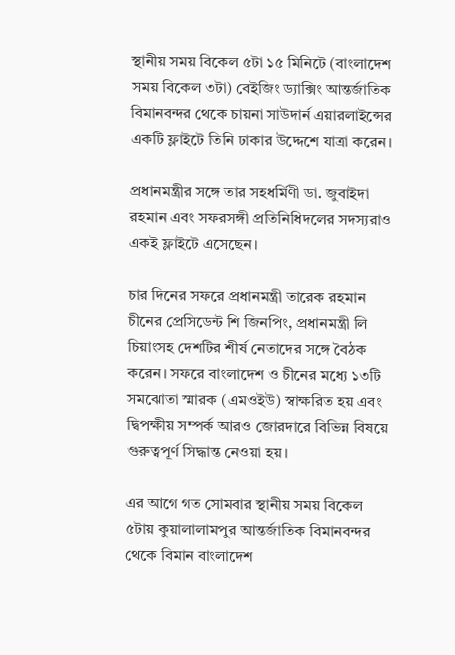স্থানীয় সময় বিকেল ৫টা ১৫ মিনিটে (বাংলাদেশ সময় বিকেল ৩টা) বেইজিং ড্যাক্সিং আন্তর্জাতিক বিমানবন্দর থেকে চায়না সাউদার্ন এয়ারলাইন্সের একটি ফ্লাইটে তিনি ঢাকার উদ্দেশে যাত্রা করেন।

প্রধানমন্ত্রীর সঙ্গে তার সহধর্মিণী ডা. জুবাইদা রহমান এবং সফরসঙ্গী প্রতিনিধিদলের সদস্যরাও একই ফ্লাইটে এসেছেন।

চার দিনের সফরে প্রধানমন্ত্রী তারেক রহমান চীনের প্রেসিডেন্ট শি জিনপিং, প্রধানমন্ত্রী লি চিয়াংসহ দেশটির শীর্ষ নেতাদের সঙ্গে বৈঠক করেন। সফরে বাংলাদেশ ও চীনের মধ্যে ১৩টি সমঝোতা স্মারক (এমওইউ) স্বাক্ষরিত হয় এবং দ্বিপক্ষীয় সম্পর্ক আরও জোরদারে বিভিন্ন বিষয়ে গুরুত্বপূর্ণ সিদ্ধান্ত নেওয়া হয়।

এর আগে গত সোমবার স্থানীয় সময় বিকেল ৫টায় কুয়ালালামপুর আন্তর্জাতিক বিমানবন্দর থেকে বিমান বাংলাদেশ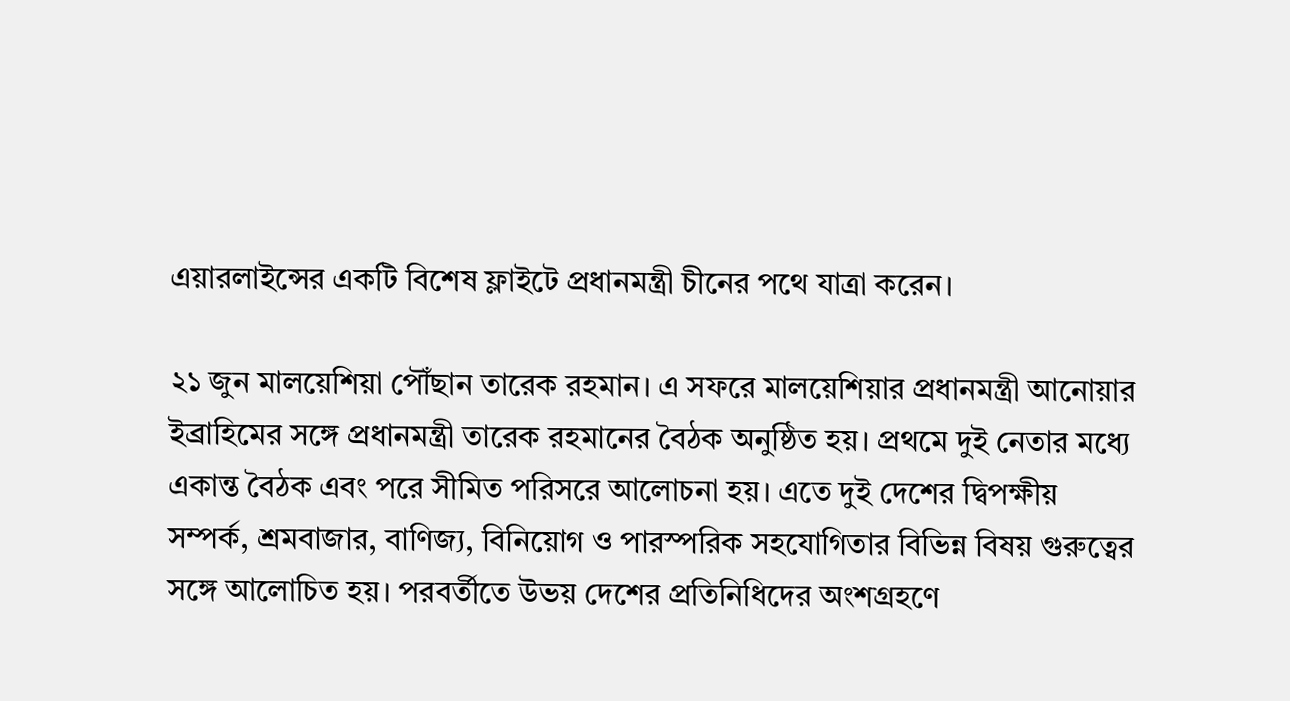এয়ারলাইন্সের একটি বিশেষ ফ্লাইটে প্রধানমন্ত্রী চীনের পথে যাত্রা করেন।

২১ জুন মালয়েশিয়া পৌঁছান তারেক রহমান। এ সফরে মালয়েশিয়ার প্রধানমন্ত্রী আনোয়ার ইব্রাহিমের সঙ্গে প্রধানমন্ত্রী তারেক রহমানের বৈঠক অনুষ্ঠিত হয়। প্রথমে দুই নেতার মধ্যে একান্ত বৈঠক এবং পরে সীমিত পরিসরে আলোচনা হয়। এতে দুই দেশের দ্বিপক্ষীয় সম্পর্ক, শ্রমবাজার, বাণিজ্য, বিনিয়োগ ও পারস্পরিক সহযোগিতার বিভিন্ন বিষয় গুরুত্বের সঙ্গে আলোচিত হয়। পরবর্তীতে উভয় দেশের প্রতিনিধিদের অংশগ্রহণে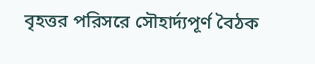বৃহত্তর পরিসরে সৌহার্দ্যপূর্ণ বৈঠক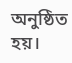অনুষ্ঠিত হয়।